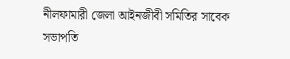নীলফামারী জেলা আইনজীবী সমিতির সাবেক সভাপতি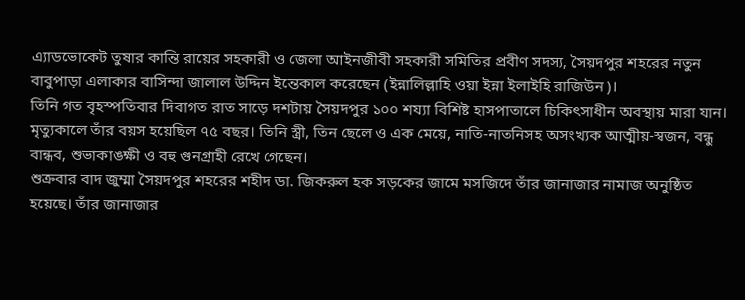এ্যাডভোকেট তুষার কান্তি রায়ের সহকারী ও জেলা আইনজীবী সহকারী সমিতির প্রবীণ সদস্য, সৈয়দপুর শহরের নতুন বাবুপাড়া এলাকার বাসিন্দা জালাল উদ্দিন ইন্তেকাল করেছেন (ইন্নালিল্লাহি ওয়া ইন্না ইলাইহি রাজিউন)।
তিনি গত বৃহস্পতিবার দিবাগত রাত সাড়ে দশটায় সৈয়দপুর ১০০ শয্যা বিশিষ্ট হাসপাতালে চিকিৎসাধীন অবস্থায় মারা যান। মৃত্যুকালে তাঁর বয়স হয়েছিল ৭৫ বছর। তিনি স্ত্রী, তিন ছেলে ও এক মেয়ে, নাতি-নাতনিসহ অসংখ্যক আত্মীয়-স্বজন, বন্ধু বান্ধব, শুভাকাঙক্ষী ও বহু গুনগ্রাহী রেখে গেছেন।
শুক্রবার বাদ জুম্মা সৈয়দপুর শহরের শহীদ ডা. জিকরুল হক সড়কের জামে মসজিদে তাঁর জানাজার নামাজ অনুষ্ঠিত হয়েছে। তাঁর জানাজার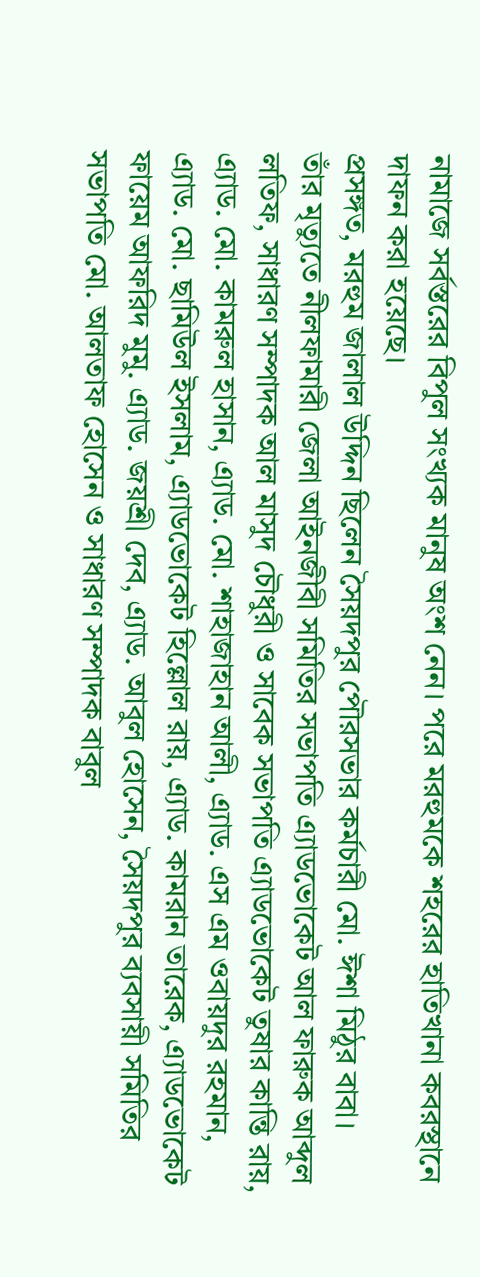নামাজে সর্বস্তরের বিপুল সংখ্যক মানুষ অংশ নেন। পরে মরহুমকে শহরের হাতিখানা কবরস্থানে দাফন করা হয়েছে।
প্রসঙ্গত, মরহুম জালাল উদ্দিন ছিলেন সৈয়দপুর পৌরসভার কর্মচারী মো. ঈশা মিঠুর বাবা।
তাঁর মৃত্যুতে নীলফামারী জেলা আইনজীবী সমিতির সভাপতি এ্যাডভোকেট আল ফারুক আব্দুল লতিফ, সাধারণ সম্পাদক আল মাসুদ চৌধুরী ও সাবেক সভাপতি এ্যাডভোকেট তুষার কান্তি রায়, এ্যাড. মো. কামরুল হাসান, এ্যাড. মো. শাহাজাহান আলী, এ্যাড. এস এম ওবায়দুর রহমান, এ্যাড. মো. ছামিউল ইসলাম, এ্যাডভোকেট হিল্লোল রায়, এ্যাড. কামরান তারেক, এ্যাডভোকেট ফায়েম আফরিদ মুমু. এ্যাড. জয়শ্রী দেব, এ্যাড. আবুল হোসেন, সৈয়দপুর ব্যবসায়ী সমিতির সভাপতি মো. আলতাফ হোসেন ও সাধারণ সম্পাদক বাবুল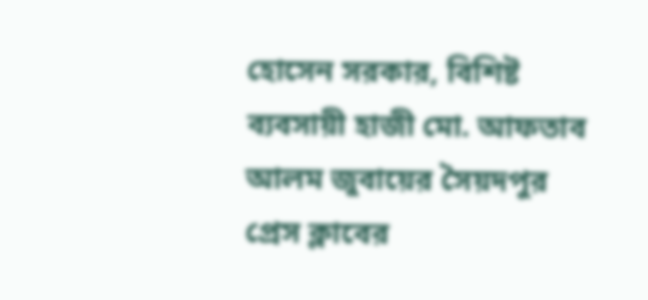হোসেন সরকার, বিশিষ্ট ব্যবসায়ী হাজী মো. আফতাব আলম জুবায়ের সৈয়দপুর প্রেস ক্লাবের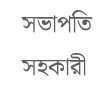সভাপতি সহকারী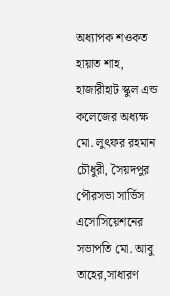অধ্যাপক শওকত হায়াত শাহ, হাজারীহাট স্কুল এন্ড কলেজের অধ্যক্ষ মো. লুৎফর রহমান চৌধুরী, সৈয়দপুর পৌরসভা সার্ভিস এসোসিয়েশনের সভাপতি মো. আবু তাহের,সাধারণ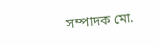সম্পাদক মো.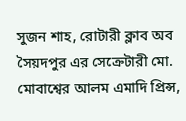সুজন শাহ, রোটারী ক্লাব অব সৈয়দপুর এর সেক্রেটারী মো. মোবাশ্বের আলম এমাদি প্রিন্স,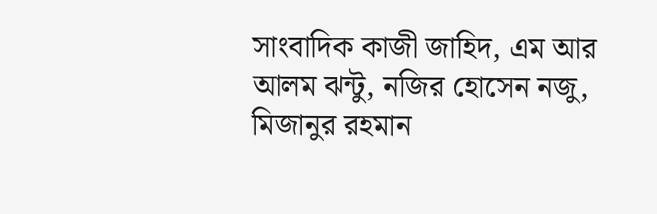সাংবাদিক কাজী জাহিদ, এম আর আলম ঝন্টু, নজির হোসেন নজু, মিজানুর রহমান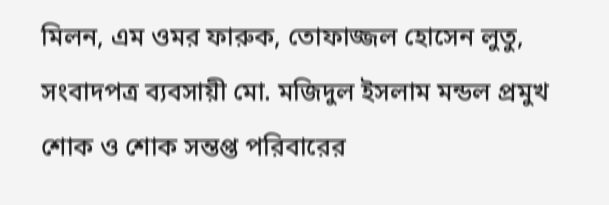মিলন, এম ওমর ফারুক, তোফাজ্জল হোসেন লুতু, সংবাদপত্র ব্যবসায়ী মো. মজিদুল ইসলাম মন্ডল প্রমুখ শোক ও শোক সন্তপ্ত পরিবারের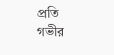প্রতি গভীর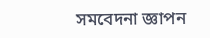সমবেদনা জ্ঞাপন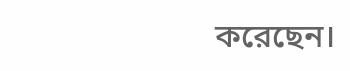করেছেন।